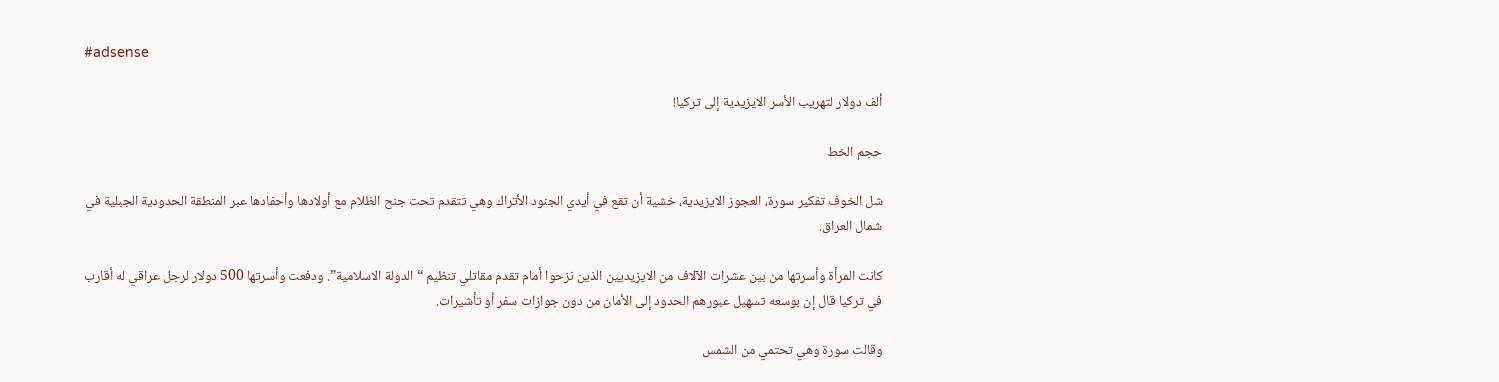#adsense

ألف دولار لتهريب الأسر الايزيدية إلى تركيا!

حجم الخط

شل الخوف تفكير سورة، العجوز الايزيدية، خشية أن تقع في أيدي الجنود الأتراك وهي تتقدم تحت جنح الظلام مع أولادها وأحفادها عبر المنطقة الحدودية الجبلية في شمال العراق.

كانت المرأة وأسرتها من بين عشرات الآلاف من الايزيديين الذين نزحوا أمام تقدم مقاتلي تنظيم “الدولة الاسلامية”. ودفعت وأسرتها 500 دولار لرجل عراقي له أقارب في تركيا قال إن بوسعه تسهيل عبورهم الحدود إلى الأمان من دون جوازات سفر أو تأشيرات.

وقالت سورة وهي تحتمي من الشمس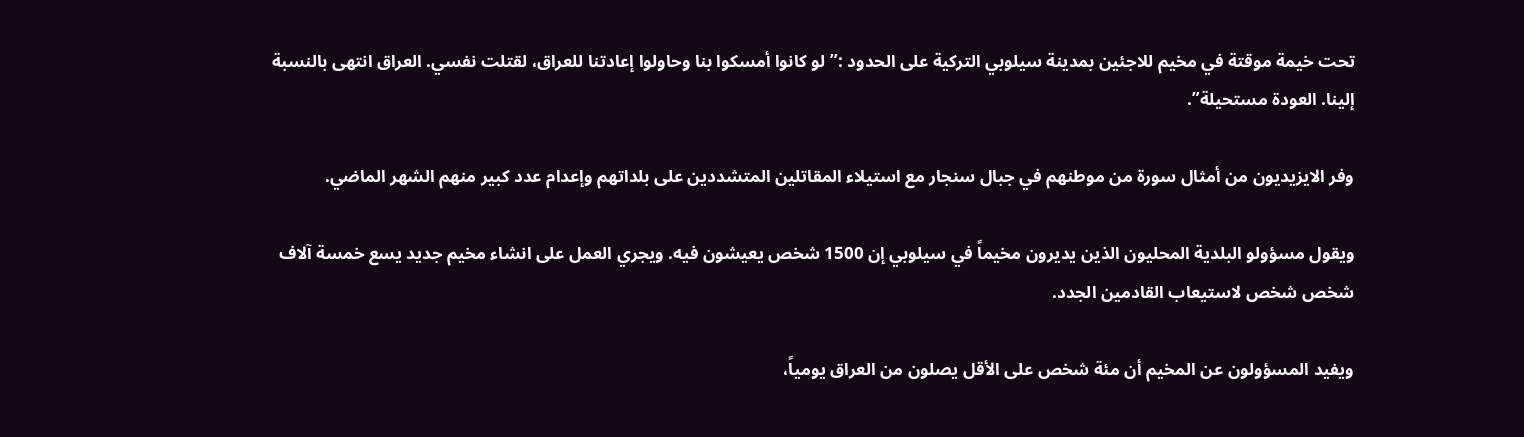تحت خيمة موقتة في مخيم للاجئين بمدينة سيلوبي التركية على الحدود :”لو كانوا أمسكوا بنا وحاولوا إعادتنا للعراق، لقتلت نفسي. العراق انتهى بالنسبة إلينا. العودة مستحيلة”.

وفر الايزيديون من أمثال سورة من موطنهم في جبال سنجار مع استيلاء المقاتلين المتشددين على بلداتهم وإعدام عدد كبير منهم الشهر الماضي.

ويقول مسؤولو البلدية المحليون الذين يديرون مخيماً في سيلوبي إن 1500 شخص يعيشون فيه. ويجري العمل على انشاء مخيم جديد يسع خمسة آلاف شخص شخص لاستيعاب القادمين الجدد.

ويفيد المسؤولون عن المخيم أن مئة شخص على الأقل يصلون من العراق يومياً،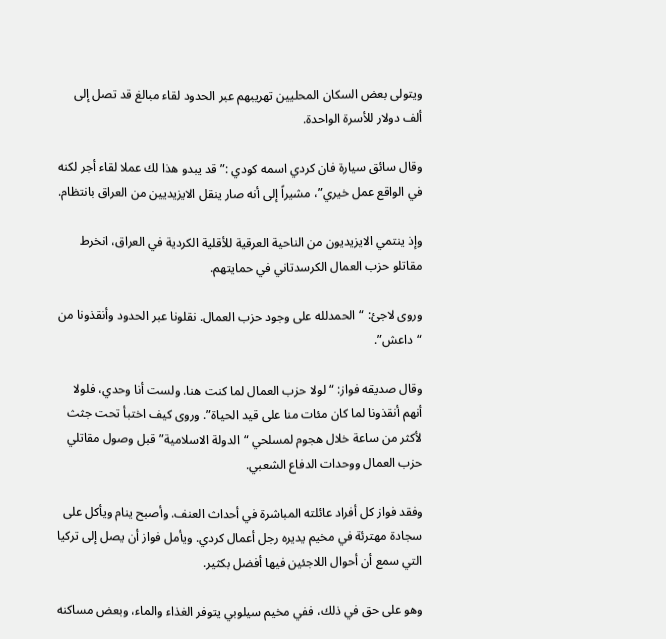ويتولى بعض السكان المحليين تهريبهم عبر الحدود لقاء مبالغ قد تصل إلى ألف دولار للأسرة الواحدة.

وقال سائق سيارة فان كردي اسمه كودي :”قد يبدو هذا لك عملا لقاء أجر لكنه في الواقع عمل خيري”، مشيراً إلى أنه صار ينقل الايزيديين من العراق بانتظام.

وإذ ينتمي الايزيديون من الناحية العرقية للأقلية الكردية في العراق، انخرط مقاتلو حزب العمال الكرسدتاني في حمايتهم.

وروى لاجئ: “الحمدلله على وجود حزب العمال. نقلونا عبر الحدود وأنقذونا من “داعش”.

وقال صديقه فواز: “لولا حزب العمال لما كنت هنا. ولست أنا وحدي، فلولا أنهم أنقذونا لما كان مئات منا على قيد الحياة”. وروى كيف اختبأ تحت جثث لأكثر من ساعة خلال هجوم لمسلحي “الدولة الاسلامية” قبل وصول مقاتلي حزب العمال ووحدات الدفاع الشعبي.

وفقد فواز كل أفراد عائلته المباشرة في أحداث العنف. وأصبح ينام ويأكل على سجادة مهترئة في مخيم يديره رجل أعمال كردي. ويأمل فواز أن يصل إلى تركيا التي سمع أن أحوال اللاجئين فيها أفضل بكثير.

وهو على حق في ذلك، ففي مخيم سيلوبي يتوفر الغذاء والماء، وبعض مساكنه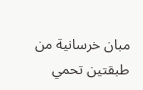مبان خرسانية من طبقتين تحمي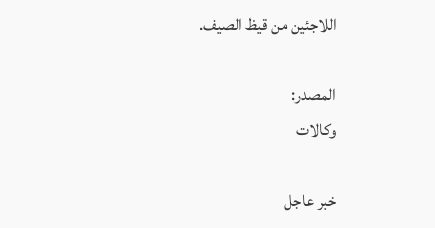اللاجئين من قيظ الصيف.

المصدر:
وكالات

خبر عاجل